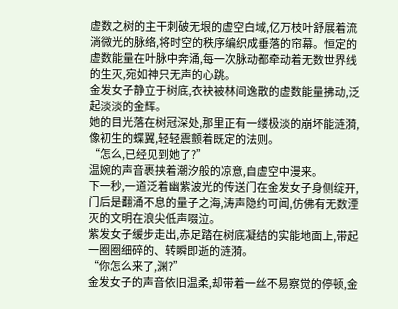虚数之树的主干刺破无垠的虚空白域,亿万枝叶舒展着流淌微光的脉络,将时空的秩序编织成垂落的帘幕。恒定的虚数能量在叶脉中奔涌,每一次脉动都牵动着无数世界线的生灭,宛如神只无声的心跳。
金发女子静立于树底,衣袂被林间逸散的虚数能量拂动,泛起淡淡的金辉。
她的目光落在树冠深处,那里正有一缕极淡的崩坏能涟漪,像初生的蝶翼,轻轻震颤着既定的法则。
“怎么,已经见到她了?”
温婉的声音裹挟着潮汐般的凉意,自虚空中漫来。
下一秒,一道泛着幽紫波光的传送门在金发女子身侧绽开,门后是翻涌不息的量子之海,涛声隐约可闻,仿佛有无数湮灭的文明在浪尖低声啜泣。
紫发女子缓步走出,赤足踏在树底凝结的实能地面上,带起一圈圈细碎的、转瞬即逝的涟漪。
“你怎么来了,渊?”
金发女子的声音依旧温柔,却带着一丝不易察觉的停顿,金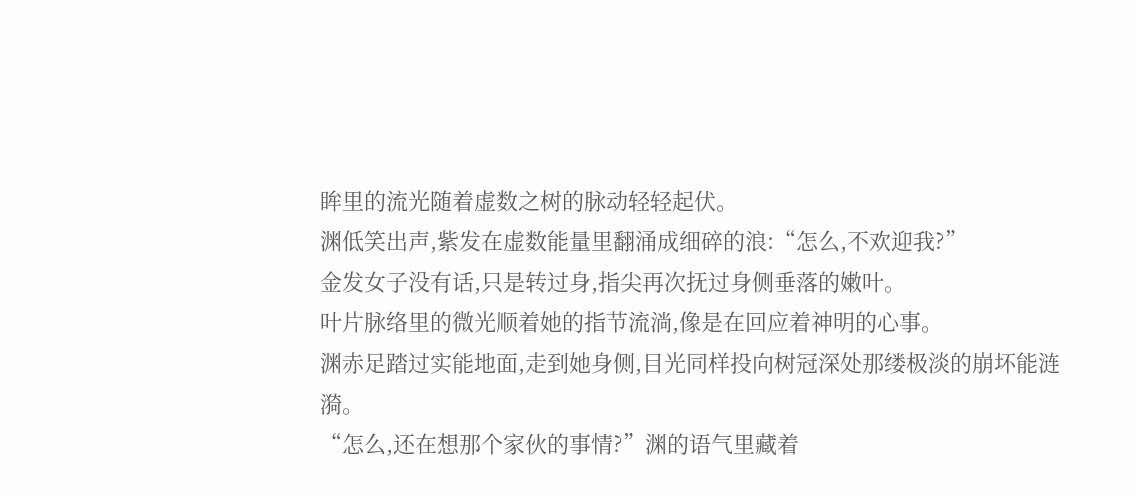眸里的流光随着虚数之树的脉动轻轻起伏。
渊低笑出声,紫发在虚数能量里翻涌成细碎的浪:“怎么,不欢迎我?”
金发女子没有话,只是转过身,指尖再次抚过身侧垂落的嫩叶。
叶片脉络里的微光顺着她的指节流淌,像是在回应着神明的心事。
渊赤足踏过实能地面,走到她身侧,目光同样投向树冠深处那缕极淡的崩坏能涟漪。
“怎么,还在想那个家伙的事情?”渊的语气里藏着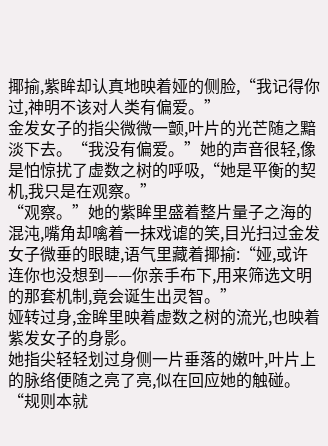揶揄,紫眸却认真地映着娅的侧脸,“我记得你过,神明不该对人类有偏爱。”
金发女子的指尖微微一颤,叶片的光芒随之黯淡下去。“我没有偏爱。”她的声音很轻,像是怕惊扰了虚数之树的呼吸,“她是平衡的契机,我只是在观察。”
“观察。”她的紫眸里盛着整片量子之海的混沌,嘴角却噙着一抹戏谑的笑,目光扫过金发女子微垂的眼睫,语气里藏着揶揄:“娅,或许连你也没想到——你亲手布下,用来筛选文明的那套机制,竟会诞生出灵智。”
娅转过身,金眸里映着虚数之树的流光,也映着紫发女子的身影。
她指尖轻轻划过身侧一片垂落的嫩叶,叶片上的脉络便随之亮了亮,似在回应她的触碰。“规则本就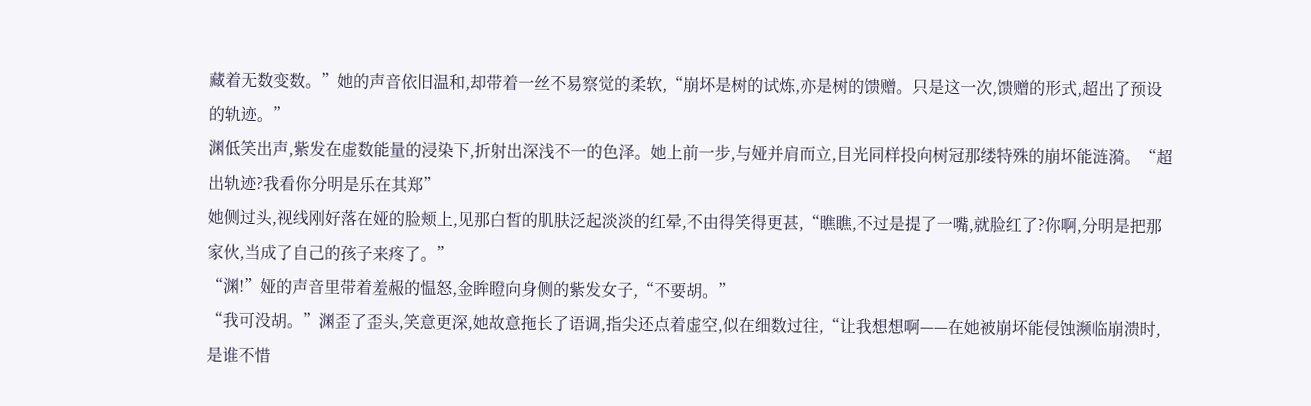藏着无数变数。”她的声音依旧温和,却带着一丝不易察觉的柔软,“崩坏是树的试炼,亦是树的馈赠。只是这一次,馈赠的形式,超出了预设的轨迹。”
渊低笑出声,紫发在虚数能量的浸染下,折射出深浅不一的色泽。她上前一步,与娅并肩而立,目光同样投向树冠那缕特殊的崩坏能涟漪。“超出轨迹?我看你分明是乐在其郑”
她侧过头,视线刚好落在娅的脸颊上,见那白皙的肌肤泛起淡淡的红晕,不由得笑得更甚,“瞧瞧,不过是提了一嘴,就脸红了?你啊,分明是把那家伙,当成了自己的孩子来疼了。”
“渊!”娅的声音里带着羞赧的愠怒,金眸瞪向身侧的紫发女子,“不要胡。”
“我可没胡。”渊歪了歪头,笑意更深,她故意拖长了语调,指尖还点着虚空,似在细数过往,“让我想想啊——在她被崩坏能侵蚀濒临崩溃时,是谁不惜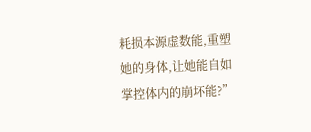耗损本源虚数能,重塑她的身体,让她能自如掌控体内的崩坏能?”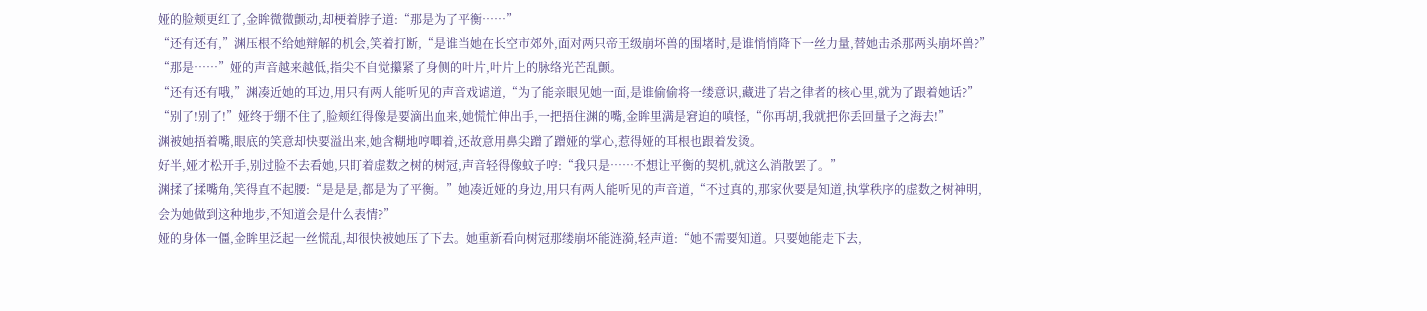娅的脸颊更红了,金眸微微颤动,却梗着脖子道:“那是为了平衡……”
“还有还有,”渊压根不给她辩解的机会,笑着打断,“是谁当她在长空市郊外,面对两只帝王级崩坏兽的围堵时,是谁悄悄降下一丝力量,替她击杀那两头崩坏兽?”
“那是……”娅的声音越来越低,指尖不自觉攥紧了身侧的叶片,叶片上的脉络光芒乱颤。
“还有还有哦,”渊凑近她的耳边,用只有两人能听见的声音戏谑道,“为了能亲眼见她一面,是谁偷偷将一缕意识,藏进了岩之律者的核心里,就为了跟着她话?”
“别了!别了!”娅终于绷不住了,脸颊红得像是要滴出血来,她慌忙伸出手,一把捂住渊的嘴,金眸里满是窘迫的嗔怪,“你再胡,我就把你丢回量子之海去!”
渊被她捂着嘴,眼底的笑意却快要溢出来,她含糊地哼唧着,还故意用鼻尖蹭了蹭娅的掌心,惹得娅的耳根也跟着发烫。
好半,娅才松开手,别过脸不去看她,只盯着虚数之树的树冠,声音轻得像蚊子哼:“我只是……不想让平衡的契机,就这么消散罢了。”
渊揉了揉嘴角,笑得直不起腰:“是是是,都是为了平衡。”她凑近娅的身边,用只有两人能听见的声音道,“不过真的,那家伙要是知道,执掌秩序的虚数之树神明,会为她做到这种地步,不知道会是什么表情?”
娅的身体一僵,金眸里泛起一丝慌乱,却很快被她压了下去。她重新看向树冠那缕崩坏能涟漪,轻声道:“她不需要知道。只要她能走下去,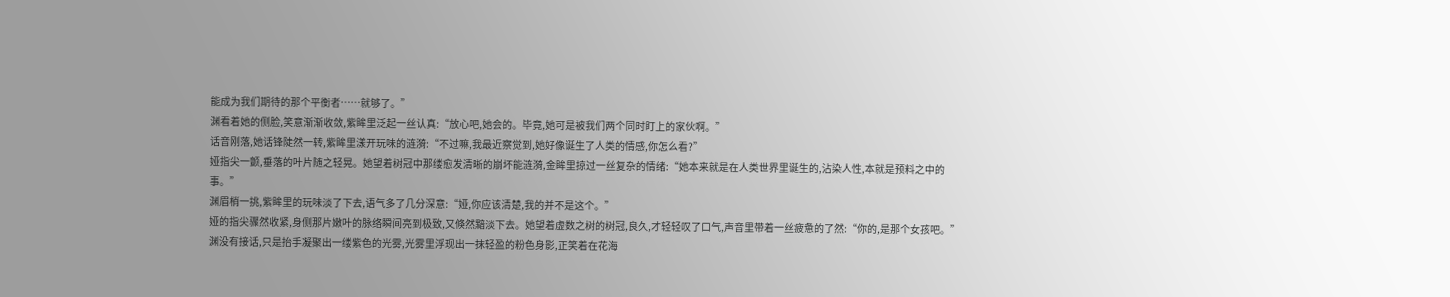能成为我们期待的那个平衡者……就够了。”
渊看着她的侧脸,笑意渐渐收敛,紫眸里泛起一丝认真:“放心吧,她会的。毕竟,她可是被我们两个同时盯上的家伙啊。”
话音刚落,她话锋陡然一转,紫眸里漾开玩味的涟漪:“不过嘛,我最近察觉到,她好像诞生了人类的情感,你怎么看?”
娅指尖一颤,垂落的叶片随之轻晃。她望着树冠中那缕愈发清晰的崩坏能涟漪,金眸里掠过一丝复杂的情绪:“她本来就是在人类世界里诞生的,沾染人性,本就是预料之中的事。”
渊眉梢一挑,紫眸里的玩味淡了下去,语气多了几分深意:“娅,你应该清楚,我的并不是这个。”
娅的指尖骤然收紧,身侧那片嫩叶的脉络瞬间亮到极致,又倏然黯淡下去。她望着虚数之树的树冠,良久,才轻轻叹了口气,声音里带着一丝疲惫的了然:“你的,是那个女孩吧。”
渊没有接话,只是抬手凝聚出一缕紫色的光雾,光雾里浮现出一抹轻盈的粉色身影,正笑着在花海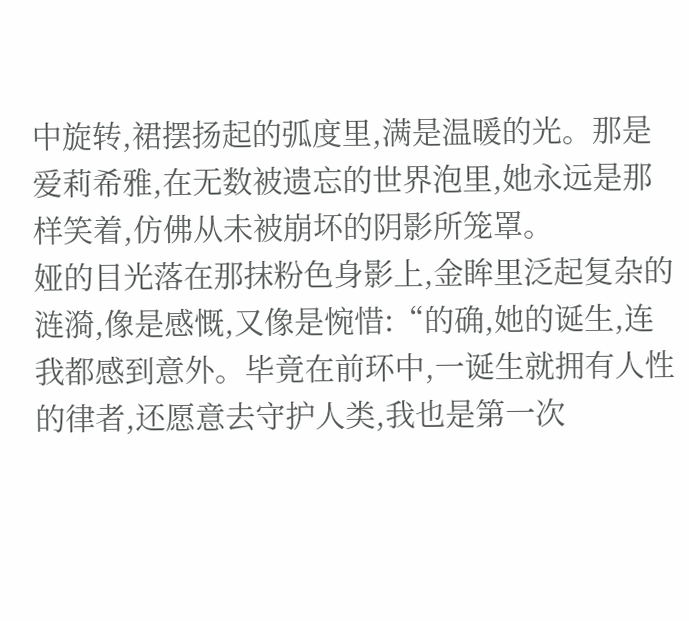中旋转,裙摆扬起的弧度里,满是温暖的光。那是爱莉希雅,在无数被遗忘的世界泡里,她永远是那样笑着,仿佛从未被崩坏的阴影所笼罩。
娅的目光落在那抹粉色身影上,金眸里泛起复杂的涟漪,像是感慨,又像是惋惜:“的确,她的诞生,连我都感到意外。毕竟在前环中,一诞生就拥有人性的律者,还愿意去守护人类,我也是第一次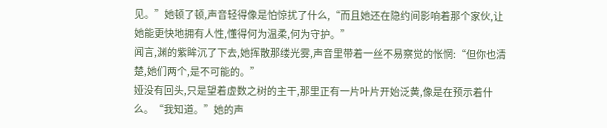见。”她顿了顿,声音轻得像是怕惊扰了什么,“而且她还在隐约间影响着那个家伙,让她能更快地拥有人性,懂得何为温柔,何为守护。”
闻言,渊的紫眸沉了下去,她挥散那缕光雾,声音里带着一丝不易察觉的怅惘:“但你也清楚,她们两个,是不可能的。”
娅没有回头,只是望着虚数之树的主干,那里正有一片叶片开始泛黄,像是在预示着什么。“我知道。”她的声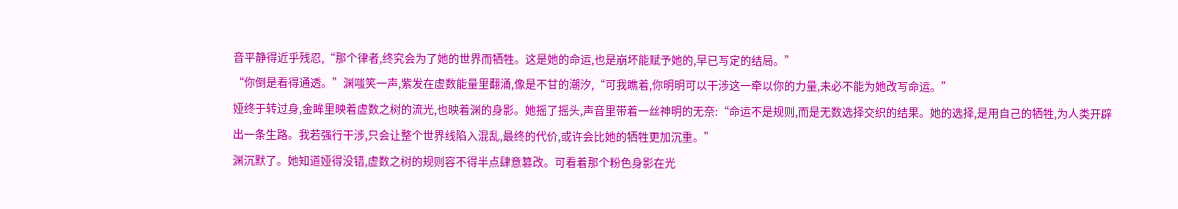音平静得近乎残忍,“那个律者,终究会为了她的世界而牺牲。这是她的命运,也是崩坏能赋予她的,早已写定的结局。”
“你倒是看得通透。”渊嗤笑一声,紫发在虚数能量里翻涌,像是不甘的潮汐,“可我瞧着,你明明可以干涉这一牵以你的力量,未必不能为她改写命运。”
娅终于转过身,金眸里映着虚数之树的流光,也映着渊的身影。她摇了摇头,声音里带着一丝神明的无奈:“命运不是规则,而是无数选择交织的结果。她的选择,是用自己的牺牲,为人类开辟出一条生路。我若强行干涉,只会让整个世界线陷入混乱,最终的代价,或许会比她的牺牲更加沉重。”
渊沉默了。她知道娅得没错,虚数之树的规则容不得半点肆意篡改。可看着那个粉色身影在光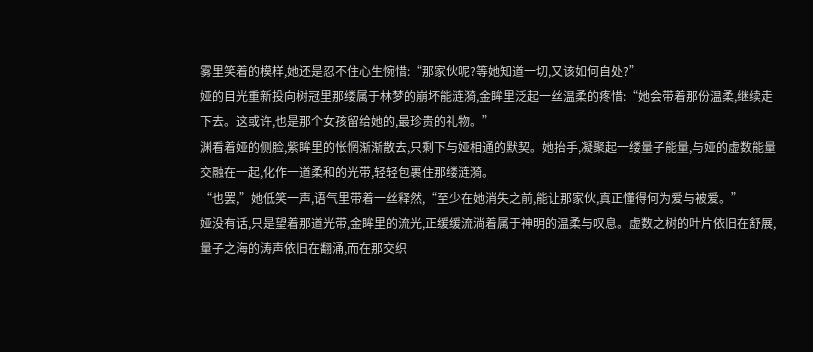雾里笑着的模样,她还是忍不住心生惋惜:“那家伙呢?等她知道一切,又该如何自处?”
娅的目光重新投向树冠里那缕属于林梦的崩坏能涟漪,金眸里泛起一丝温柔的疼惜:“她会带着那份温柔,继续走下去。这或许,也是那个女孩留给她的,最珍贵的礼物。”
渊看着娅的侧脸,紫眸里的怅惘渐渐散去,只剩下与娅相通的默契。她抬手,凝聚起一缕量子能量,与娅的虚数能量交融在一起,化作一道柔和的光带,轻轻包裹住那缕涟漪。
“也罢,”她低笑一声,语气里带着一丝释然,“至少在她消失之前,能让那家伙,真正懂得何为爱与被爱。”
娅没有话,只是望着那道光带,金眸里的流光,正缓缓流淌着属于神明的温柔与叹息。虚数之树的叶片依旧在舒展,量子之海的涛声依旧在翻涌,而在那交织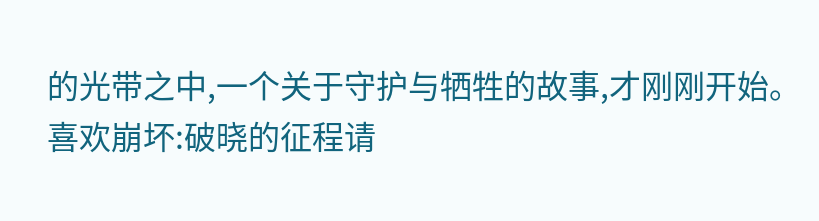的光带之中,一个关于守护与牺牲的故事,才刚刚开始。
喜欢崩坏:破晓的征程请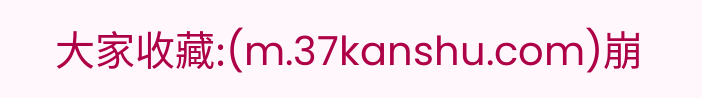大家收藏:(m.37kanshu.com)崩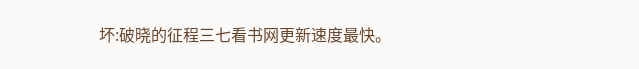坏:破晓的征程三七看书网更新速度最快。